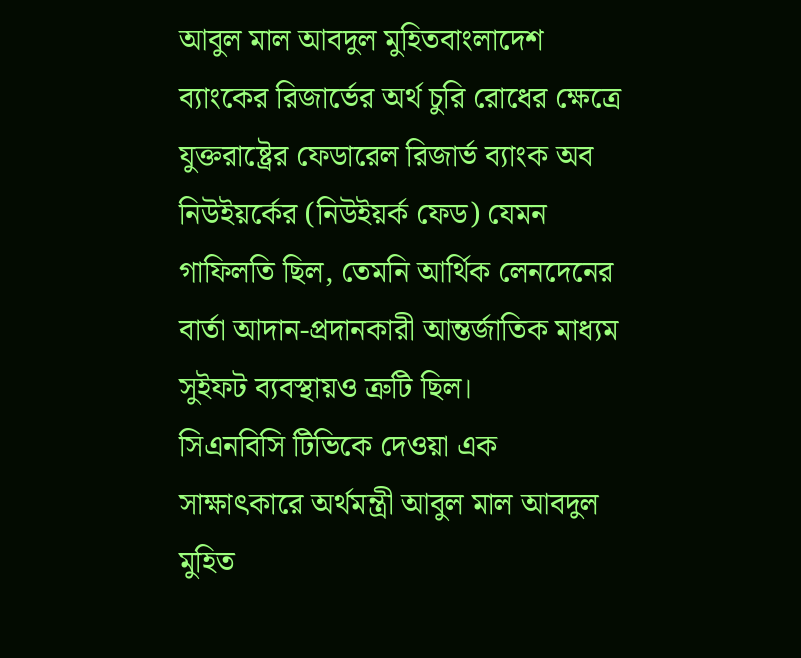আবুল মাল আবদুল মুহিতবাংলাদেশ ব্যাংকের রিজার্ভের অর্থ চুরি রোধের ক্ষেত্রে যুক্তরাষ্ট্রের ফেডারেল রিজার্ভ ব্যাংক অব নিউইয়র্কের (নিউইয়র্ক ফেড) যেমন গাফিলতি ছিল, তেমনি আর্থিক লেনদেনের বার্তা আদান-প্রদানকারী আন্তর্জাতিক মাধ্যম সুইফট ব্যবস্থায়ও ত্রুটি ছিল।
সিএনবিসি টিভিকে দেওয়া এক সাক্ষাৎকারে অর্থমন্ত্রী আবুল মাল আবদুল মুহিত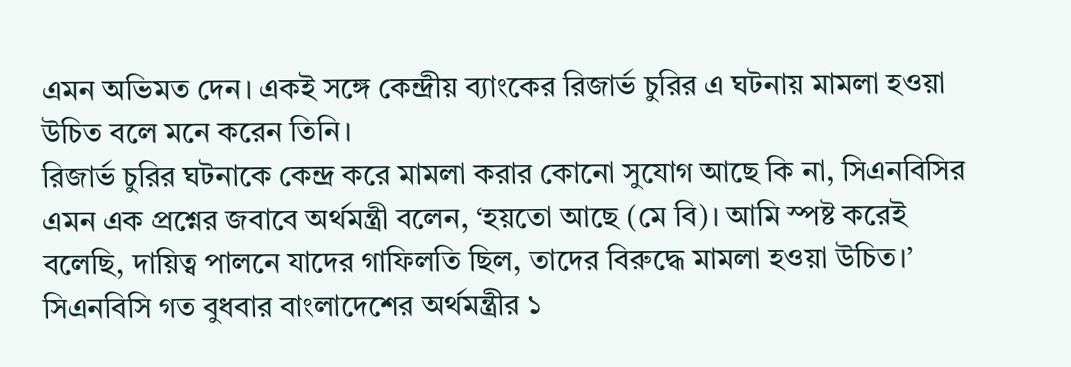এমন অভিমত দেন। একই সঙ্গে কেন্দ্রীয় ব্যাংকের রিজার্ভ চুরির এ ঘটনায় মামলা হওয়া উচিত বলে মনে করেন তিনি।
রিজার্ভ চুরির ঘটনাকে কেন্দ্র করে মামলা করার কোনো সুযোগ আছে কি না, সিএনবিসির এমন এক প্রশ্নের জবাবে অর্থমন্ত্রী বলেন, ‘হয়তো আছে (মে বি)। আমি স্পষ্ট করেই বলেছি, দায়িত্ব পালনে যাদের গাফিলতি ছিল, তাদের বিরুদ্ধে মামলা হওয়া উচিত।’
সিএনবিসি গত বুধবার বাংলাদেশের অর্থমন্ত্রীর ১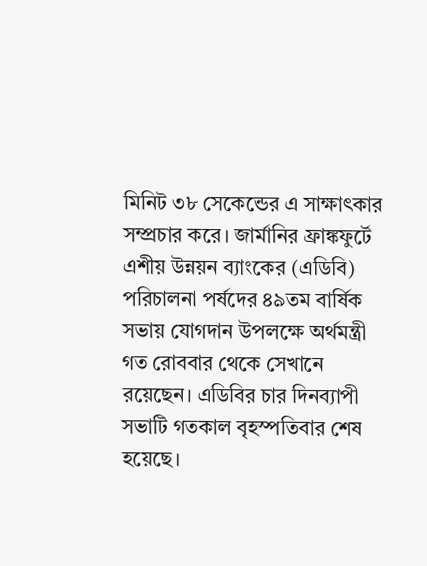মিনিট ৩৮ সেকেন্ডের এ সাক্ষাৎকার সম্প্রচার করে। জার্মানির ফ্রাঙ্কফুর্টে এশীয় উন্নয়ন ব্যাংকের (এডিবি) পরিচালনা পর্ষদের ৪৯তম বার্ষিক সভায় যোগদান উপলক্ষে অর্থমন্ত্রী গত রোববার থেকে সেখানে রয়েছেন। এডিবির চার দিনব্যাপী সভাটি গতকাল বৃহস্পতিবার শেষ হয়েছে।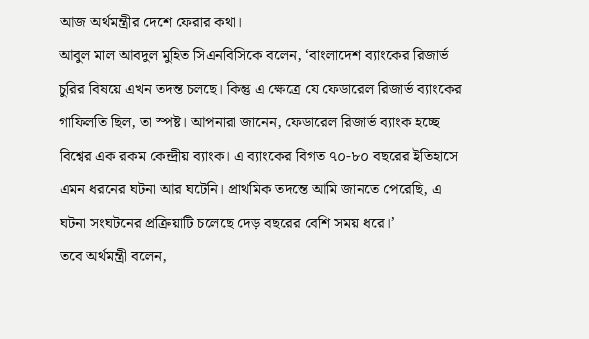আজ অর্থমন্ত্রীর দেশে ফেরার কথা।
আবুল মাল আবদুল মুহিত সিএনবিসিকে বলেন, ‘বাংলাদেশ ব্যাংকের রিজার্ভ চুরির বিষয়ে এখন তদন্ত চলছে। কিন্তু এ ক্ষেত্রে যে ফেডারেল রিজার্ভ ব্যাংকের গাফিলতি ছিল, তা স্পষ্ট। আপনারা জানেন, ফেডারেল রিজার্ভ ব্যাংক হচ্ছে বিশ্বের এক রকম কেন্দ্রীয় ব্যাংক। এ ব্যাংকের বিগত ৭০-৮০ বছরের ইতিহাসে এমন ধরনের ঘটনা আর ঘটেনি। প্রাথমিক তদন্তে আমি জানতে পেরেছি, এ ঘটনা সংঘটনের প্রক্রিয়াটি চলেছে দেড় বছরের বেশি সময় ধরে।’
তবে অর্থমন্ত্রী বলেন,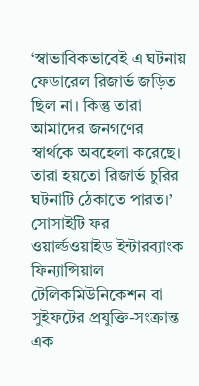‘স্বাভাবিকভাবেই এ ঘটনায় ফেডারেল রিজার্ভ জড়িত ছিল না। কিন্তু তারা আমাদের জনগণের স্বার্থকে অবহেলা করেছে। তারা হয়তো রিজার্ভ চুরির ঘটনাটি ঠেকাতে পারত।’
সোসাইটি ফর ওয়ার্ল্ডওয়াইড ইন্টারব্যাংক ফিন্যান্সিয়াল টেলিকমিউনিকেশন বা সুইফটের প্রযুক্তি-সংক্রান্ত এক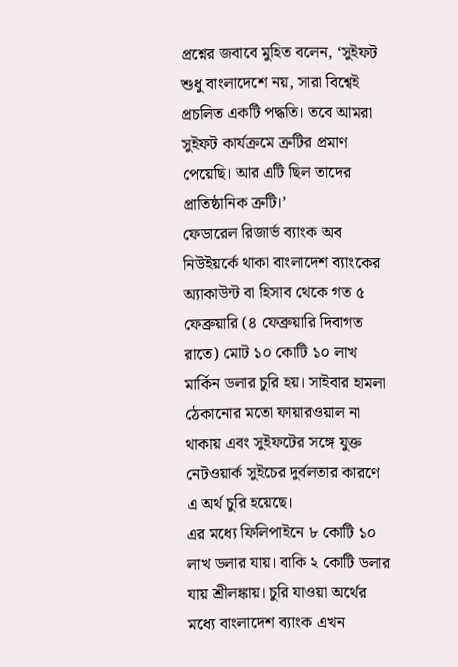প্রশ্নের জবাবে মুহিত বলেন, ‘সুইফট শুধু বাংলাদেশে নয়, সারা বিশ্বেই প্রচলিত একটি পদ্ধতি। তবে আমরা সুইফট কার্যক্রমে ত্রুটির প্রমাণ পেয়েছি। আর এটি ছিল তাদের প্রাতিষ্ঠানিক ত্রুটি।’
ফেডারেল রিজার্ভ ব্যাংক অব নিউইয়র্কে থাকা বাংলাদেশ ব্যাংকের অ্যাকাউন্ট বা হিসাব থেকে গত ৫ ফেব্রুয়ারি (৪ ফেব্রুয়ারি দিবাগত রাতে) মোট ১০ কোটি ১০ লাখ মার্কিন ডলার চুরি হয়। সাইবার হামলা ঠেকানোর মতো ফায়ারওয়াল না থাকায় এবং সুইফটের সঙ্গে যুক্ত নেটওয়ার্ক সুইচের দুর্বলতার কারণে এ অর্থ চুরি হয়েছে।
এর মধ্যে ফিলিপাইনে ৮ কোটি ১০ লাখ ডলার যায়। বাকি ২ কোটি ডলার যায় শ্রীলঙ্কায়। চুরি যাওয়া অর্থের মধ্যে বাংলাদেশ ব্যাংক এখন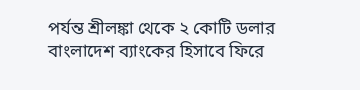পর্যন্ত শ্রীলঙ্কা থেকে ২ কোটি ডলার বাংলাদেশ ব্যাংকের হিসাবে ফিরে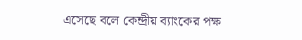এসেছে বলে কেন্দ্রীয় ব্যাংকের পক্ষ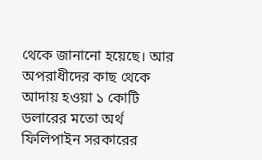থেকে জানানো হয়েছে। আর অপরাধীদের কাছ থেকে আদায় হওয়া ১ কোটি ডলারের মতো অর্থ ফিলিপাইন সরকারের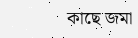কাছে জমা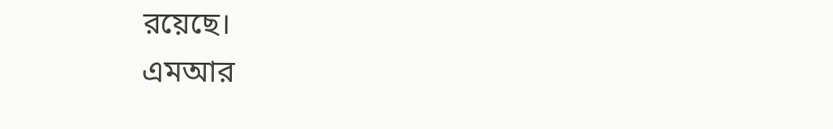রয়েছে।
এমআর